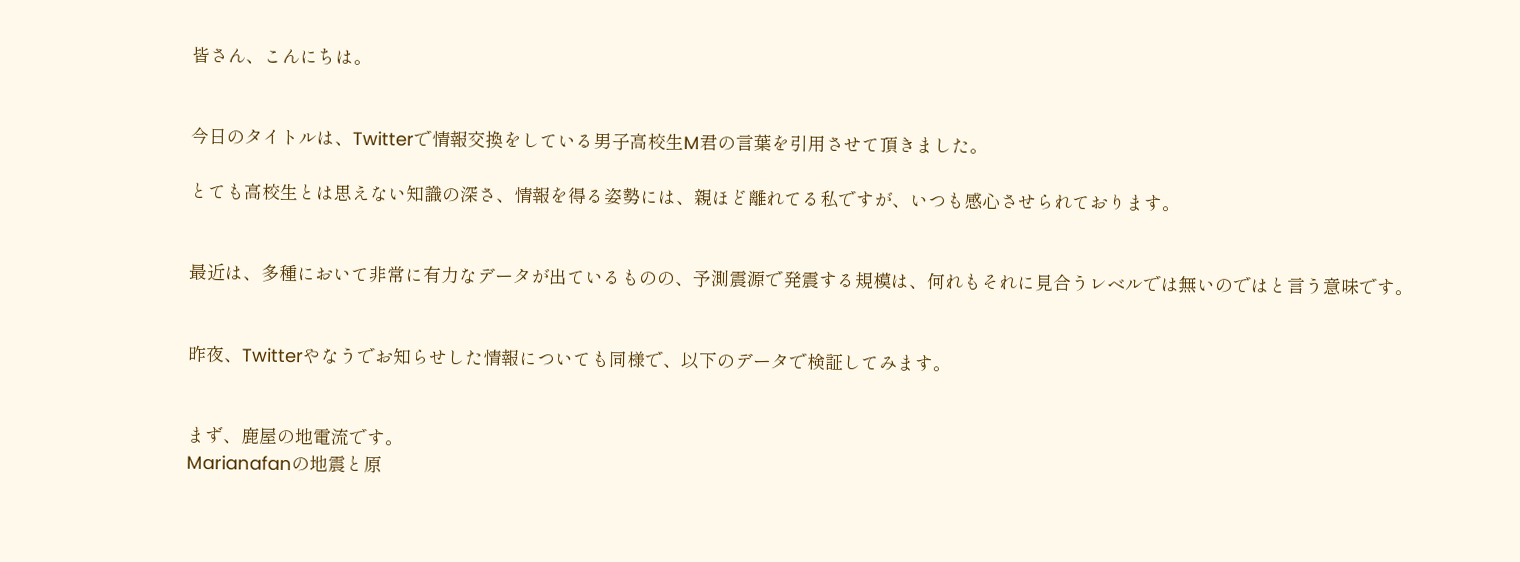皆さん、こんにちは。


今日のタイトルは、Twitterで情報交換をしている男子高校生M君の言葉を引用させて頂きました。

とても高校生とは思えない知識の深さ、情報を得る姿勢には、親ほど離れてる私ですが、いつも感心させられております。


最近は、多種において非常に有力なデータが出ているものの、予測震源で発震する規模は、何れもそれに見合うレベルでは無いのではと言う意味です。


昨夜、Twitterやなうでお知らせした情報についても同様で、以下のデータで検証してみます。


まず、鹿屋の地電流です。
Marianafanの地震と原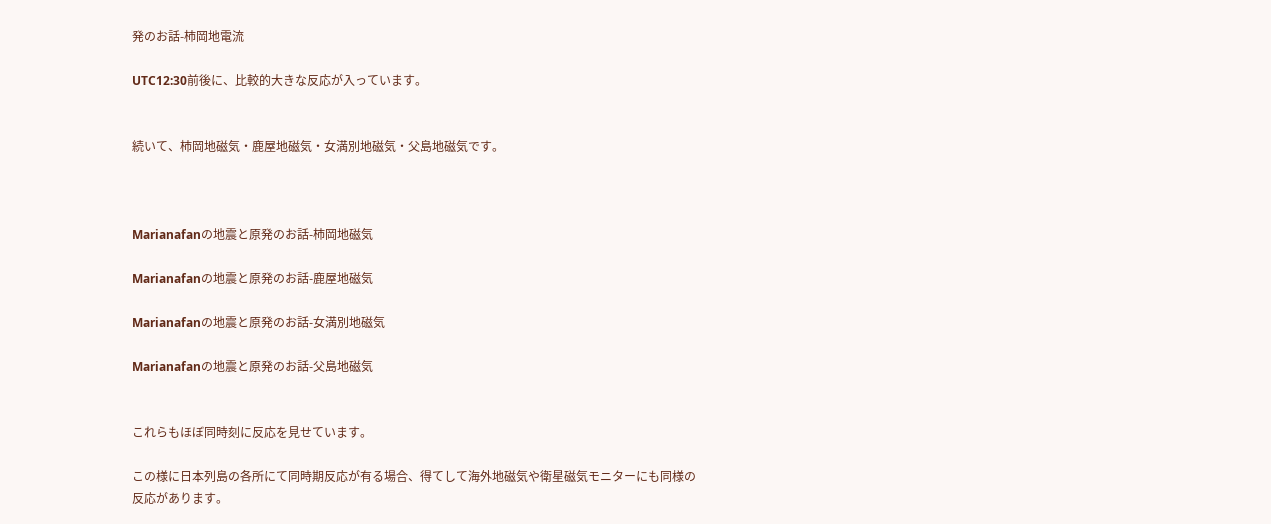発のお話-柿岡地電流

UTC12:30前後に、比較的大きな反応が入っています。


続いて、柿岡地磁気・鹿屋地磁気・女満別地磁気・父島地磁気です。



Marianafanの地震と原発のお話-柿岡地磁気

Marianafanの地震と原発のお話-鹿屋地磁気

Marianafanの地震と原発のお話-女満別地磁気

Marianafanの地震と原発のお話-父島地磁気


これらもほぼ同時刻に反応を見せています。

この様に日本列島の各所にて同時期反応が有る場合、得てして海外地磁気や衛星磁気モニターにも同様の反応があります。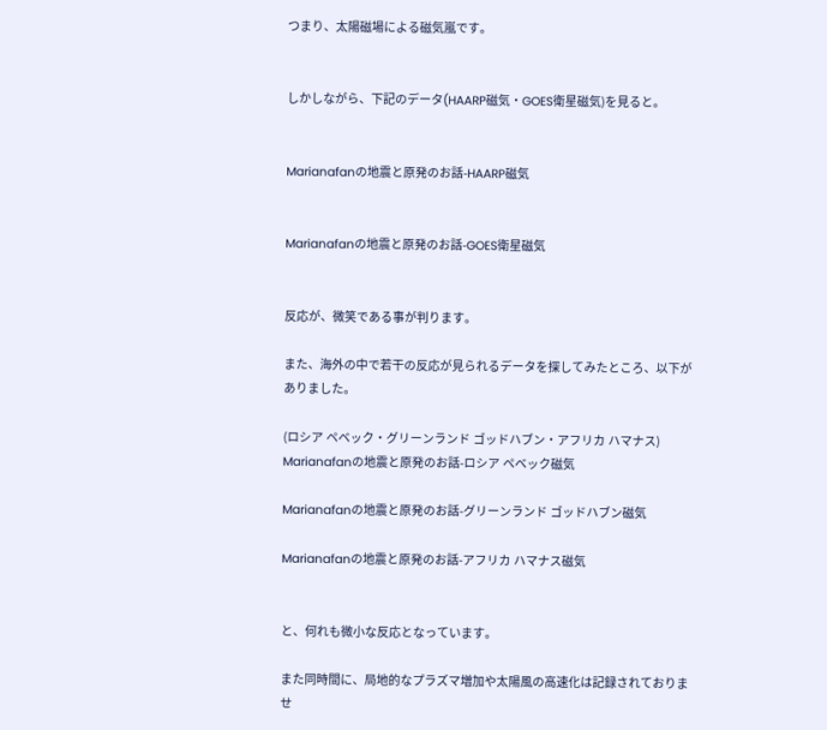つまり、太陽磁場による磁気嵐です。


しかしながら、下記のデータ(HAARP磁気・GOES衛星磁気)を見ると。


Marianafanの地震と原発のお話-HAARP磁気


Marianafanの地震と原発のお話-GOES衛星磁気


反応が、微笑である事が判ります。

また、海外の中で若干の反応が見られるデータを探してみたところ、以下がありました。

(ロシア ペベック・グリーンランド ゴッドハブン・アフリカ ハマナス)
Marianafanの地震と原発のお話-ロシア ペベック磁気

Marianafanの地震と原発のお話-グリーンランド ゴッドハブン磁気

Marianafanの地震と原発のお話-アフリカ ハマナス磁気


と、何れも微小な反応となっています。

また同時間に、局地的なプラズマ増加や太陽風の高速化は記録されておりませ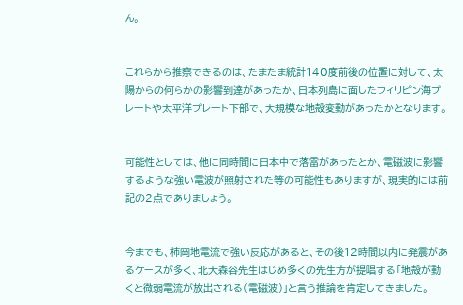ん。


これらから推察できるのは、たまたま統計140度前後の位置に対して、太陽からの何らかの影響到達があったか、日本列島に面したフィリピン海プレートや太平洋プレート下部で、大規模な地殻変動があったかとなります。


可能性としては、他に同時間に日本中で落雷があったとか、電磁波に影響するような強い電波が照射された等の可能性もありますが、現実的には前記の2点でありましょう。


今までも、柿岡地電流で強い反応があると、その後12時間以内に発震があるケースが多く、北大森谷先生はじめ多くの先生方が提唱する「地殻が動くと微弱電流が放出される(電磁波)」と言う推論を肯定してきました。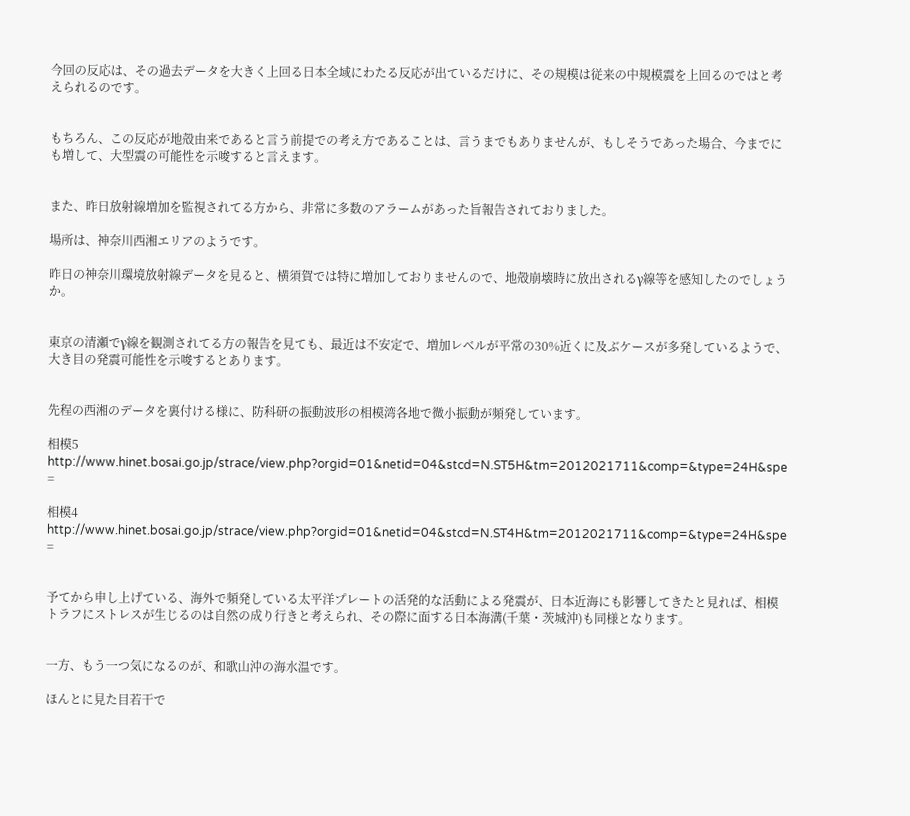今回の反応は、その過去データを大きく上回る日本全域にわたる反応が出ているだけに、その規模は従来の中規模震を上回るのではと考えられるのです。


もちろん、この反応が地殻由来であると言う前提での考え方であることは、言うまでもありませんが、もしそうであった場合、今までにも増して、大型震の可能性を示唆すると言えます。


また、昨日放射線増加を監視されてる方から、非常に多数のアラームがあった旨報告されておりました。

場所は、神奈川西湘エリアのようです。

昨日の神奈川環境放射線データを見ると、横須賀では特に増加しておりませんので、地殻崩壊時に放出されるγ線等を感知したのでしょうか。


東京の清瀬でγ線を観測されてる方の報告を見ても、最近は不安定で、増加レベルが平常の30%近くに及ぶケースが多発しているようで、大き目の発震可能性を示唆するとあります。


先程の西湘のデータを裏付ける様に、防科研の振動波形の相模湾各地で微小振動が頻発しています。

相模5 http://www.hinet.bosai.go.jp/strace/view.php?orgid=01&netid=04&stcd=N.ST5H&tm=2012021711&comp=&type=24H&spe =

相模4 http://www.hinet.bosai.go.jp/strace/view.php?orgid=01&netid=04&stcd=N.ST4H&tm=2012021711&comp=&type=24H&spe =


予てから申し上げている、海外で頻発している太平洋プレートの活発的な活動による発震が、日本近海にも影響してきたと見れば、相模トラフにストレスが生じるのは自然の成り行きと考えられ、その際に面する日本海溝(千葉・茨城沖)も同様となります。


一方、もう一つ気になるのが、和歌山沖の海水温です。

ほんとに見た目若干で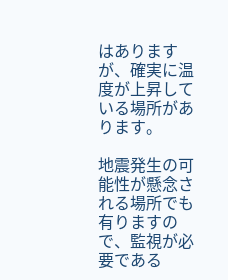はありますが、確実に温度が上昇している場所があります。

地震発生の可能性が懸念される場所でも有りますので、監視が必要である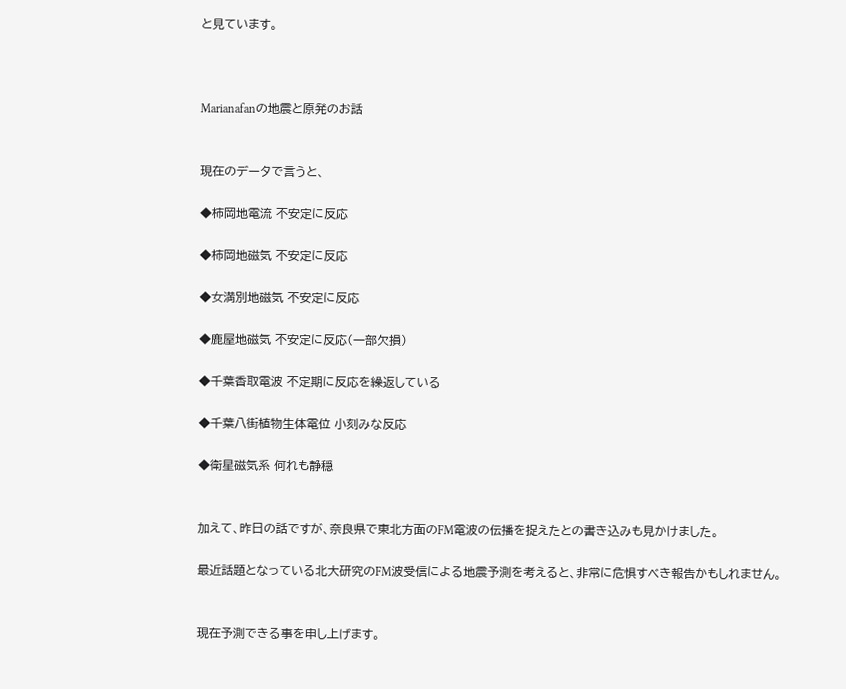と見ています。



Marianafanの地震と原発のお話


現在のデータで言うと、

◆柿岡地電流 不安定に反応

◆柿岡地磁気 不安定に反応

◆女満別地磁気 不安定に反応

◆鹿屋地磁気 不安定に反応(一部欠損)

◆千葉香取電波 不定期に反応を繰返している

◆千葉八街植物生体電位 小刻みな反応

◆衛星磁気系 何れも静穏


加えて、昨日の話ですが、奈良県で東北方面のFM電波の伝播を捉えたとの書き込みも見かけました。

最近話題となっている北大研究のFM波受信による地震予測を考えると、非常に危惧すべき報告かもしれません。


現在予測できる事を申し上げます。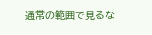通常の範囲で見るな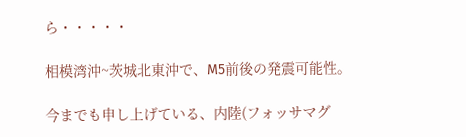ら・・・・・

相模湾沖~茨城北東沖で、M5前後の発震可能性。

今までも申し上げている、内陸(フォッサマグ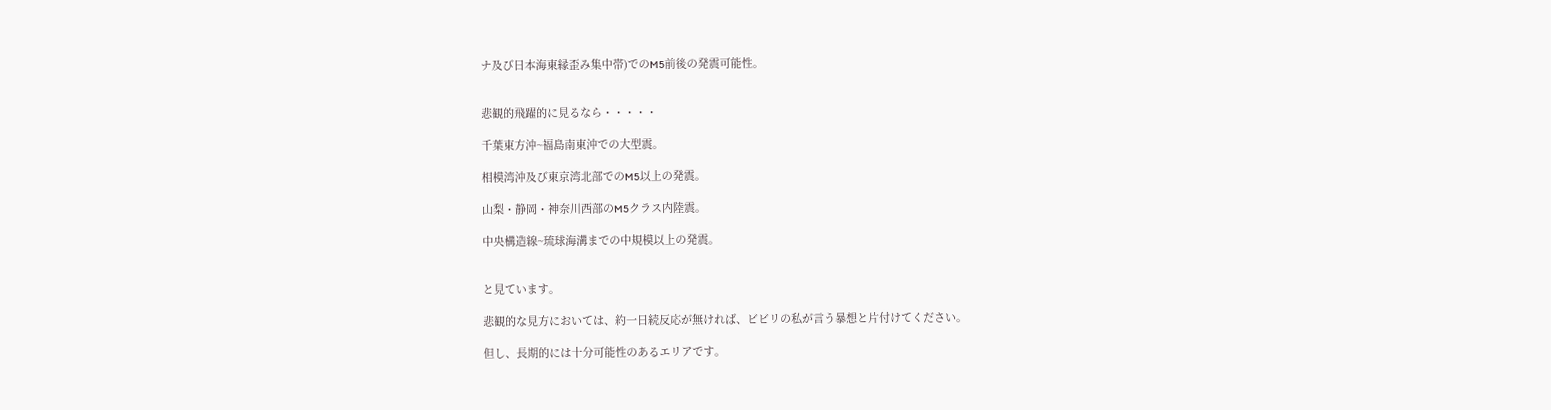ナ及び日本海東縁歪み集中帯)でのM5前後の発震可能性。


悲観的飛躍的に見るなら・・・・・

千葉東方沖~福島南東沖での大型震。

相模湾沖及び東京湾北部でのM5以上の発震。

山梨・静岡・神奈川西部のM5クラス内陸震。

中央構造線~琉球海溝までの中規模以上の発震。


と見ています。

悲観的な見方においては、約一日続反応が無ければ、ビビリの私が言う暴想と片付けてください。

但し、長期的には十分可能性のあるエリアです。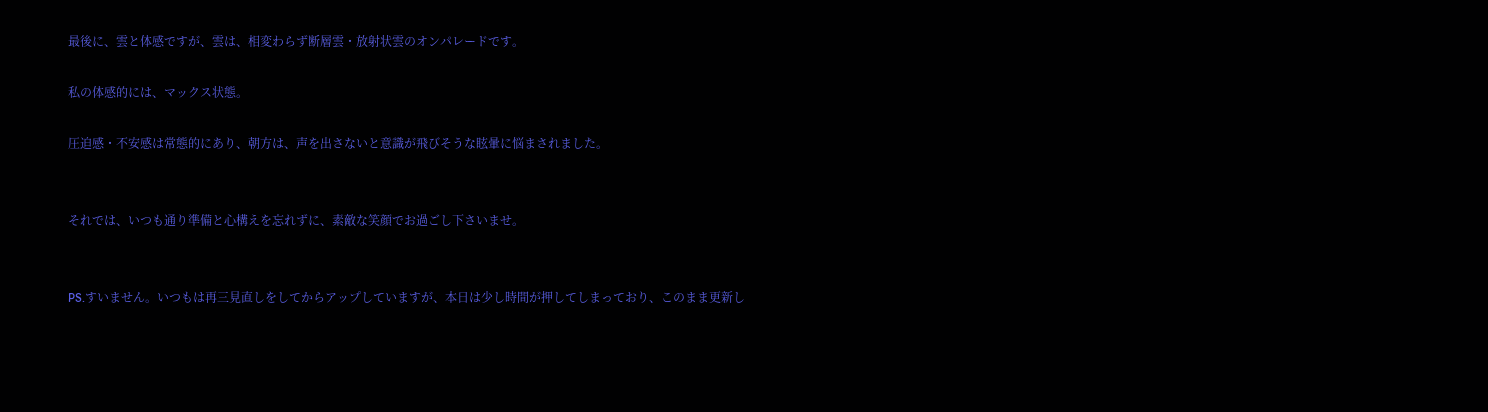最後に、雲と体感ですが、雲は、相変わらず断層雲・放射状雲のオンパレードです。

私の体感的には、マックス状態。

圧迫感・不安感は常態的にあり、朝方は、声を出さないと意識が飛びそうな眩暈に悩まされました。


それでは、いつも通り準備と心構えを忘れずに、素敵な笑顔でお過ごし下さいませ。


PS.すいません。いつもは再三見直しをしてからアップしていますが、本日は少し時間が押してしまっており、このまま更新し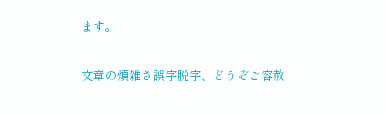ます。

文章の煩雑さ誤字脱字、どうぞご容赦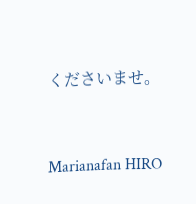くださいませ。


Marianafan HIRO